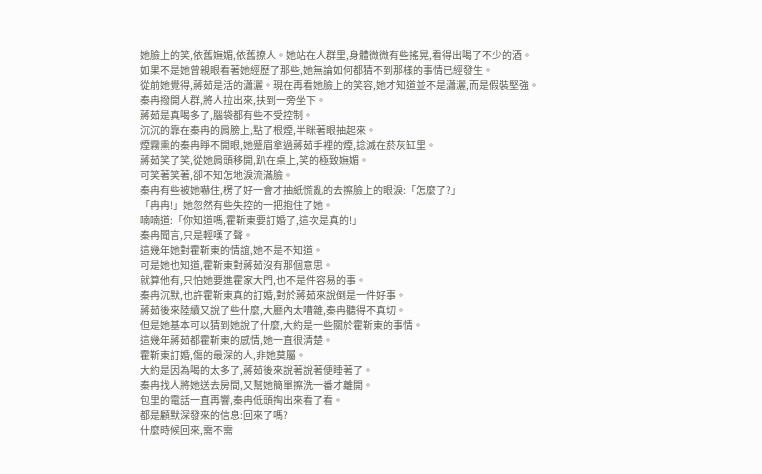她臉上的笑,依舊嫵媚,依舊撩人。她站在人群里,身體微微有些搖晃,看得出喝了不少的酒。
如果不是她曾親眼看著她經歷了那些,她無論如何都猜不到那樣的事情已經發生。
從前她覺得,蔣茹是活的瀟灑。現在再看她臉上的笑容,她才知道並不是瀟灑,而是假裝堅強。
秦冉撥開人群,將人拉出來,扶到一旁坐下。
蔣茹是真喝多了,腦袋都有些不受控制。
沉沉的靠在秦冉的肩膀上,點了根煙,半眯著眼抽起來。
煙霧熏的秦冉睜不開眼,她蹙眉拿過蔣茹手裡的煙,捻滅在菸灰缸里。
蔣茹笑了笑,從她肩頭移開,趴在桌上,笑的極致嫵媚。
可笑著笑著,卻不知怎地淚流滿臉。
秦冉有些被她嚇住,楞了好一會才抽紙慌亂的去擦臉上的眼淚:「怎麼了?」
「冉冉!」她忽然有些失控的一把抱住了她。
喃喃道:「你知道嗎,霍靳東要訂婚了,這次是真的!」
秦冉聞言,只是輕嘆了聲。
這幾年她對霍靳東的情誼,她不是不知道。
可是她也知道,霍靳東對蔣茹沒有那個意思。
就算他有,只怕她要進霍家大門,也不是件容易的事。
秦冉沉默,也許霍靳東真的訂婚,對於蔣茹來說倒是一件好事。
蔣茹後來陸續又說了些什麼,大廳內太嘈雜,秦冉聽得不真切。
但是她基本可以猜到她說了什麼,大約是一些關於霍靳東的事情。
這幾年蔣茹都霍靳東的感情,她一直很清楚。
霍靳東訂婚,傷的最深的人,非她莫屬。
大約是因為喝的太多了,蔣茹後來說著說著便睡著了。
秦冉找人將她送去房間,又幫她簡單擦洗一番才離開。
包里的電話一直再響,秦冉低頭掏出來看了看。
都是顧默深發來的信息:回來了嗎?
什麼時候回來,需不需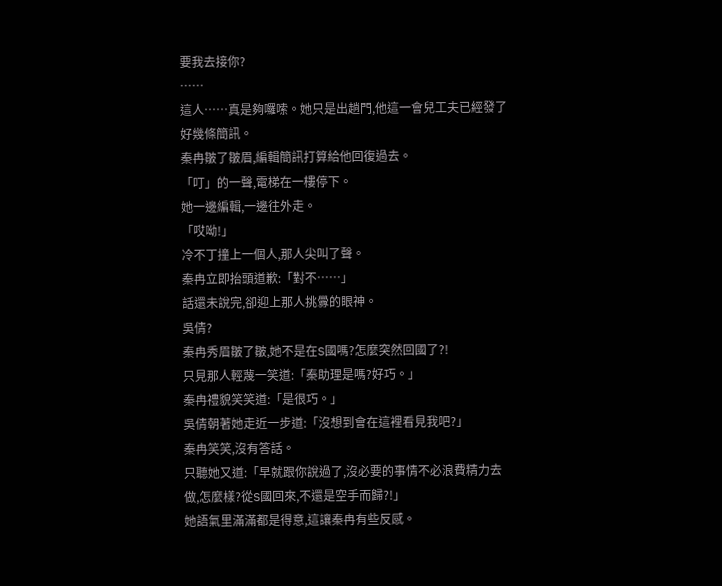要我去接你?
……
這人……真是夠囉嗦。她只是出趟門,他這一會兒工夫已經發了好幾條簡訊。
秦冉皺了皺眉,編輯簡訊打算給他回復過去。
「叮」的一聲,電梯在一樓停下。
她一邊編輯,一邊往外走。
「哎呦!」
冷不丁撞上一個人,那人尖叫了聲。
秦冉立即抬頭道歉:「對不……」
話還未說完,卻迎上那人挑釁的眼神。
吳倩?
秦冉秀眉皺了皺,她不是在S國嗎?怎麼突然回國了?!
只見那人輕蔑一笑道:「秦助理是嗎?好巧。」
秦冉禮貌笑笑道:「是很巧。」
吳倩朝著她走近一步道:「沒想到會在這裡看見我吧?」
秦冉笑笑,沒有答話。
只聽她又道:「早就跟你說過了,沒必要的事情不必浪費精力去做,怎麼樣?從S國回來,不還是空手而歸?!」
她語氣里滿滿都是得意,這讓秦冉有些反感。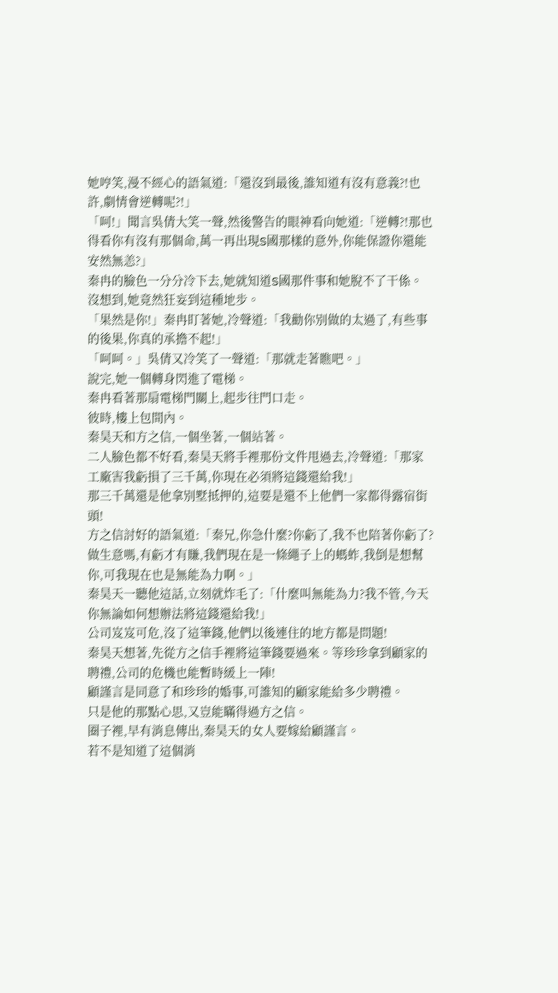她哼笑,漫不經心的語氣道:「還沒到最後,誰知道有沒有意義?!也許,劇情會逆轉呢?!」
「呵!」聞言吳倩大笑一聲,然後警告的眼神看向她道:「逆轉?!那也得看你有沒有那個命,萬一再出現S國那樣的意外,你能保證你還能安然無恙?」
秦冉的臉色一分分冷下去,她就知道S國那件事和她脫不了干係。
沒想到,她竟然狂妄到這種地步。
「果然是你!」秦冉盯著她,冷聲道:「我勸你別做的太過了,有些事的後果,你真的承擔不起!」
「呵呵。」吳倩又冷笑了一聲道:「那就走著瞧吧。」
說完,她一個轉身閃進了電梯。
秦冉看著那扇電梯門關上,起步往門口走。
彼時,樓上包間內。
秦昊天和方之信,一個坐著,一個站著。
二人臉色都不好看,秦昊天將手裡那份文件甩過去,冷聲道:「那家工廠害我虧損了三千萬,你現在必須將這錢還給我!」
那三千萬還是他拿別墅抵押的,這要是還不上他們一家都得露宿街頭!
方之信討好的語氣道:「秦兄,你急什麼?你虧了,我不也陪著你虧了?做生意嗎,有虧才有賺,我們現在是一條繩子上的螞蚱,我倒是想幫你,可我現在也是無能為力啊。」
秦昊天一聽他這話,立刻就炸毛了:「什麼叫無能為力?我不管,今天你無論如何想辦法將這錢還給我!」
公司岌岌可危,沒了這筆錢,他們以後連住的地方都是問題!
秦昊天想著,先從方之信手裡將這筆錢要過來。等珍珍拿到顧家的聘禮,公司的危機也能暫時緩上一陣!
顧謹言是同意了和珍珍的婚事,可誰知的顧家能給多少聘禮。
只是他的那點心思,又豈能瞞得過方之信。
圈子裡,早有消息傳出,秦昊天的女人要嫁給顧謹言。
若不是知道了這個消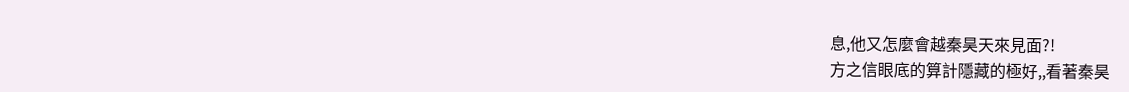息,他又怎麼會越秦昊天來見面?!
方之信眼底的算計隱藏的極好,,看著秦昊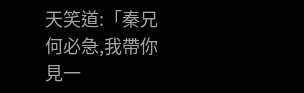天笑道:「秦兄何必急,我帶你見一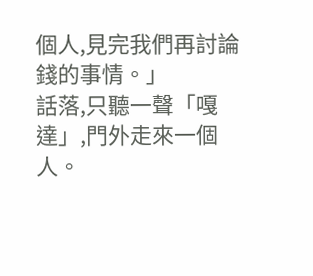個人,見完我們再討論錢的事情。」
話落,只聽一聲「嘎達」,門外走來一個人。